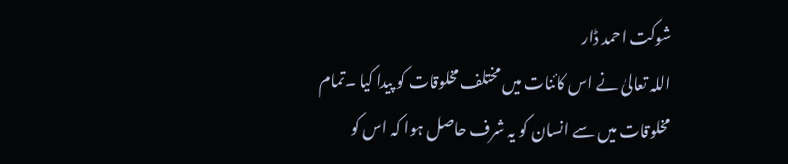شوکت احمد ڈار
اللہ تعالیٰ نے اس کائنات میں مختلف مخلوقات کو پیدا کیا ۔تمام مخلوقات میں سے انسان کو یہ شرف حاصل ہوا کہ اس کو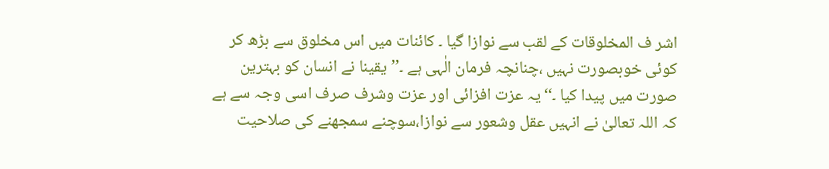اشر ف المخلوقات کے لقب سے نوازا گیا ۔ کائنات میں اس مخلوق سے بڑھ کر کوئی خوبصورت نہیں ،چنانچہ فرمان الٰہی ہے ۔’’یقینا نے انسان کو بہترین صورت میں پیدا کیا ۔‘‘یہ عزت افزائی اور عزت وشرف صرف اسی وجہ سے ہے کہ اللہ تعالیٰ نے انہیں عقل وشعور سے نوازا،سوچنے سمجھنے کی صلاحیت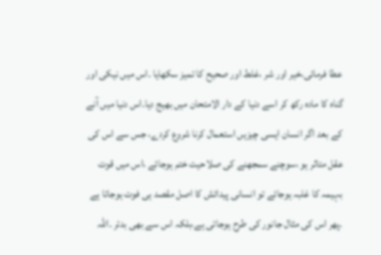عطا فرمائی،خیر اور شر ،غلط اور صحیح کا تمیز سکھایا ۔اس میں نیکی اور گناہ کا مادہ رکھ کر اسے دنیا کے دار الامتحان میں بھیج دیا۔اس دنیا میں آنے کے بعد اگر انسان ایسی چیزیں استعمال کرنا شروع کردے، جس سے اس کی عقل متاثر ہو ،سوچنے سمجھنے کی صلاحیت ختم ہوجائے ،اس میں قوت بہیمہ کا غلبہ ہوجائے تو انسانی پیدائش کا اصل مقصد ہی فوت ہوجاتا ہے ۔پھر اس کی مثال جانور کی طرح ہوجاتی ہے،بلکہ اس سے بھی بدتر ۔اللہ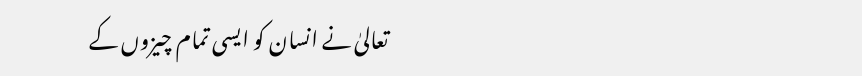تعالیٰ نے انسان کو ایسی تمام چیزوں کے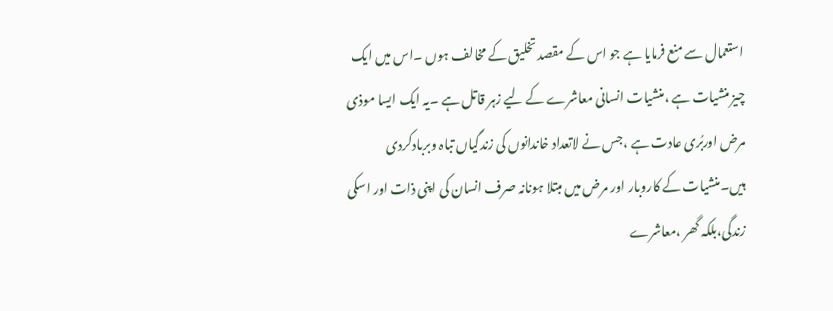استعمال سے منع فرمایا ہے جو اس کے مقصد تخلیق کے مخالف ہوں ۔اس میں ایک چیز منشیات ہے ،منشیات انسانی معاشرے کے لیے زہر قاتل ہے ۔یہ ایک ایسا موذی مرض اوربُری عادت ہے ،جس نے لاتعداد خاندانوں کی زندگیاں تباہ وبربادکردی ہیں۔منشیات کے کاروبار اور مرض میں مبتلا ہونانہ صرف انسان کی اپنی ذات اور اسکی زندگی،بلکہ گھر ،معاشرے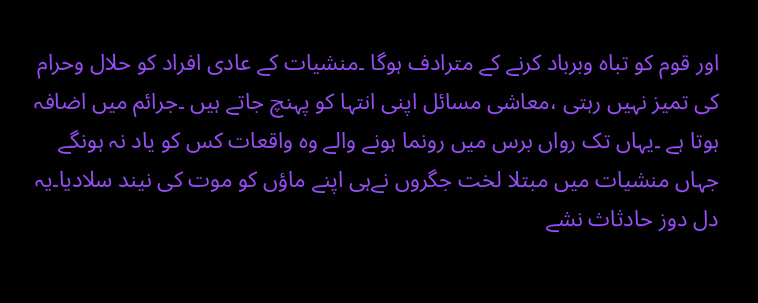اور قوم کو تباہ وبرباد کرنے کے مترادف ہوگا ۔منشیات کے عادی افراد کو حلال وحرام کی تمیز نہیں رہتی ،معاشی مسائل اپنی انتہا کو پہنچ جاتے ہیں ۔جرائم میں اضافہ ہوتا ہے ۔یہاں تک رواں برس میں رونما ہونے والے وہ واقعات کس کو یاد نہ ہونگے جہاں منشیات میں مبتلا لخت جگروں نےہی اپنے ماؤں کو موت کی نیند سلادیا۔یہ دل دوز حادثاث نشے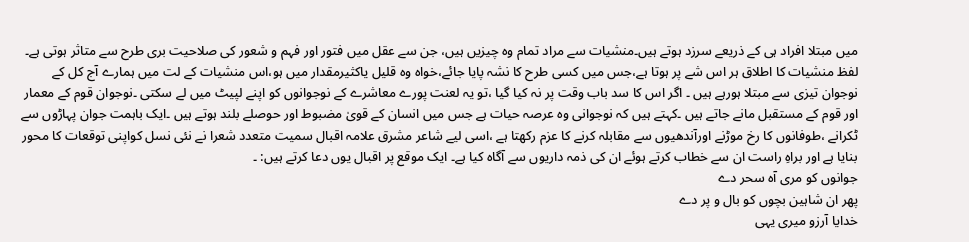میں مبتلا افراد ہی کے ذریعے سرزد ہوتے ہیں۔منشیات سے مراد تمام وہ چیزیں ہیں، جن سے عقل میں فتور اور فہم و شعور کی صلاحیت بری طرح سے متاثر ہوتی ہے۔ لفظ منشیات کا اطلاق ہر اس شے پر ہوتا ہے،جس میں کسی طرح کا نشہ پایا جائے،خواہ وہ قلیل یاکثیرمقدار میں ہو،اس منشیات کے لت میں ہمارے آج کل کے نوجوان تیزی سے مبتلا ہورہے ہیں ۔ اگر اس کا سد باب وقت پر نہ کیا گیا ،تو یہ لعنت پورے معاشرے کے نوجوانوں کو اپنے لپیٹ میں لے سکتی ۔نوجوان قوم کے معمار اور قوم کے مستقبل مانے جاتے ہیں ۔کہتے ہیں کہ نوجوانی وہ عرصہ حیات ہے جس میں انسان کے قویٰ مضبوط اور حوصلے بلند ہوتے ہیں ۔ایک باہمت جوان پہاڑوں سے ٹکرانے ،طوفانوں کا رخ موڑنے اورآندھیوں سے مقابلہ کرنے کا عزم رکھتا ہے ،اسی لیے شاعر مشرق علامہ اقبال سمیت متعدد شعرا نے نئی نسل کواپنی توقعات کا محور بنایا ہے اور براہِ راست ان سے خطاب کرتے ہوئے ان کی ذمہ داریوں سے آگاہ کیا ہے۔ ایک موقع پر اقبال یوں دعا کرتے ہیں: ۔
جوانوں کو مری آہ سحر دے
پھر ان شاہین بچوں کو بال و پر دے
خدایا آرزو میری یہی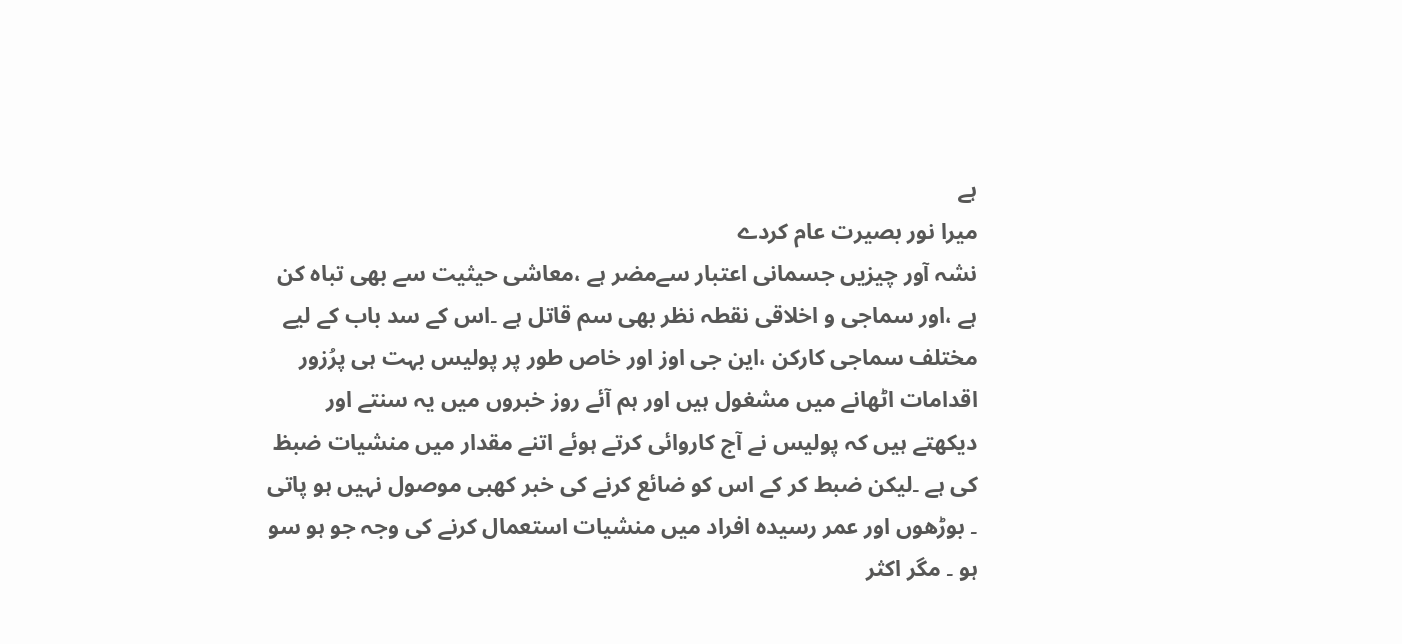ہے
میرا نور بصیرت عام کردے
نشہ آور چیزیں جسمانی اعتبار سےمضر ہے ،معاشی حیثیت سے بھی تباہ کن ہے ،اور سماجی و اخلاقی نقطہ نظر بھی سم قاتل ہے ۔اس کے سد باب کے لیے مختلف سماجی کارکن ،این جی اوز اور خاص طور پر پولیس بہت ہی پرُزور اقدامات اٹھانے میں مشغول ہیں اور ہم آئے روز خبروں میں یہ سنتے اور دیکھتے ہیں کہ پولیس نے آج کاروائی کرتے ہوئے اتنے مقدار میں منشیات ضبظ کی ہے ۔لیکن ضبط کر کے اس کو ضائع کرنے کی خبر کھبی موصول نہیں ہو پاتی ۔ بوڑھوں اور عمر رسیدہ افراد میں منشیات استعمال کرنے کی وجہ جو ہو سو ہو ۔ مگر اکثر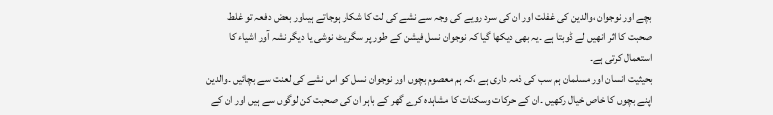بچے اور نوجوان ،والدین کی غفلت اور ان کی سرد رویے کی وجہ سے نشے کی لت کا شکار ہوجاتے ہیںاور بعض دفعہ تو غلط صحبت کا اثر انھیں لے ڈوبتا ہے ۔یہ بھی دیکھا گیا کہ نوجوان نسل فیشن کے طور پر سگریٹ نوشی یا دیگر نشہ آور اشیاء کا استعمال کرتی ہے۔
بحیثیت انسان اور مسلمان ہم سب کی ذمہ داری ہے ،کہ ہم معصوم بچوں اور نوجوان نسل کو اس نشے کی لعنت سے بچائیں ۔والدین اپنے بچوں کا خاص خیال رکھیں ۔ان کے حرکات وسکنات کا مشاہدہ کرے گھر کے باہر ان کی صحبت کن لوگوں سے ہیں اور ان کے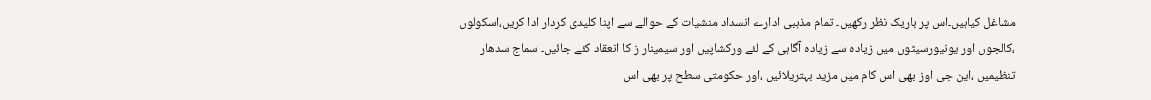مشاغل کیاہیں۔اس پر باریک نظر رکھیں۔ تمام مذہبی ادارے انسداد منشیات کے حوالے سے اپنا کلیدی کردار ادا کریں،اسکولوں ،کالجوں اور یونیورسیٹوں میں زیادہ سے زیادہ آگاہی کے لئے ورکشاپیں اور سیمینار ز کا انعقاد کئے جائیں۔ سماج سدھار تنظیمیں ،این جی اوز بھی اس کام میں مزید بہتریلائیں ،اور حکومتی سطح پر بھی اس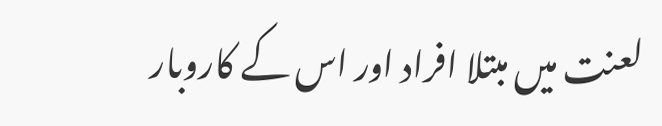لعنت میں مبتلا افراد اور اس کے کاروبار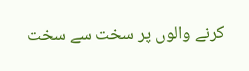کرنے والوں پر سخت سے سخت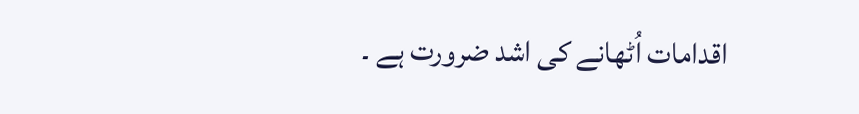اقدامات اُٹھانے کی اشد ضرورت ہے ۔